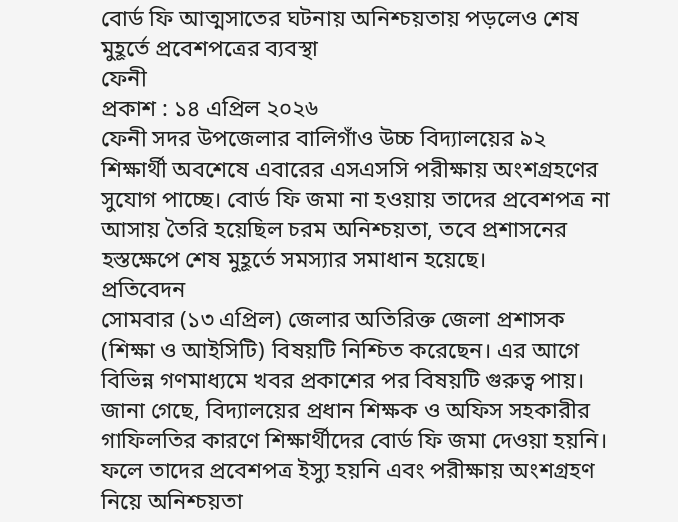বোর্ড ফি আত্মসাতের ঘটনায় অনিশ্চয়তায় পড়লেও শেষ মুহূর্তে প্রবেশপত্রের ব্যবস্থা
ফেনী
প্রকাশ : ১৪ এপ্রিল ২০২৬
ফেনী সদর উপজেলার বালিগাঁও উচ্চ বিদ্যালয়ের ৯২ শিক্ষার্থী অবশেষে এবারের এসএসসি পরীক্ষায় অংশগ্রহণের সুযোগ পাচ্ছে। বোর্ড ফি জমা না হওয়ায় তাদের প্রবেশপত্র না আসায় তৈরি হয়েছিল চরম অনিশ্চয়তা, তবে প্রশাসনের হস্তক্ষেপে শেষ মুহূর্তে সমস্যার সমাধান হয়েছে।
প্রতিবেদন
সোমবার (১৩ এপ্রিল) জেলার অতিরিক্ত জেলা প্রশাসক (শিক্ষা ও আইসিটি) বিষয়টি নিশ্চিত করেছেন। এর আগে বিভিন্ন গণমাধ্যমে খবর প্রকাশের পর বিষয়টি গুরুত্ব পায়।
জানা গেছে, বিদ্যালয়ের প্রধান শিক্ষক ও অফিস সহকারীর গাফিলতির কারণে শিক্ষার্থীদের বোর্ড ফি জমা দেওয়া হয়নি। ফলে তাদের প্রবেশপত্র ইস্যু হয়নি এবং পরীক্ষায় অংশগ্রহণ নিয়ে অনিশ্চয়তা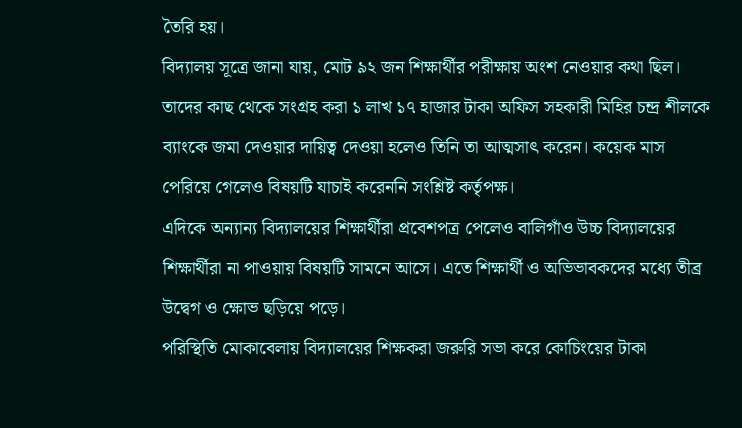তৈরি হয়।
বিদ্যালয় সূত্রে জানা যায়, মোট ৯২ জন শিক্ষার্থীর পরীক্ষায় অংশ নেওয়ার কথা ছিল। তাদের কাছ থেকে সংগ্রহ করা ১ লাখ ১৭ হাজার টাকা অফিস সহকারী মিহির চন্দ্র শীলকে ব্যাংকে জমা দেওয়ার দায়িত্ব দেওয়া হলেও তিনি তা আত্মসাৎ করেন। কয়েক মাস পেরিয়ে গেলেও বিষয়টি যাচাই করেননি সংশ্লিষ্ট কর্তৃপক্ষ।
এদিকে অন্যান্য বিদ্যালয়ের শিক্ষার্থীরা প্রবেশপত্র পেলেও বালিগাঁও উচ্চ বিদ্যালয়ের শিক্ষার্থীরা না পাওয়ায় বিষয়টি সামনে আসে। এতে শিক্ষার্থী ও অভিভাবকদের মধ্যে তীব্র উদ্বেগ ও ক্ষোভ ছড়িয়ে পড়ে।
পরিস্থিতি মোকাবেলায় বিদ্যালয়ের শিক্ষকরা জরুরি সভা করে কোচিংয়ের টাকা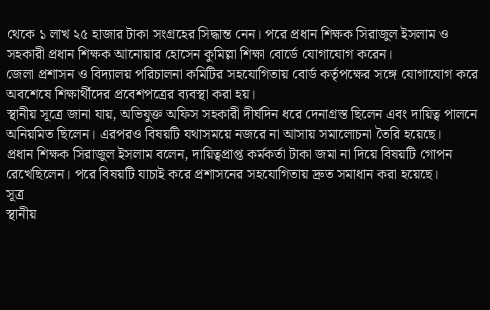থেকে ১ লাখ ২৫ হাজার টাকা সংগ্রহের সিদ্ধান্ত নেন। পরে প্রধান শিক্ষক সিরাজুল ইসলাম ও সহকারী প্রধান শিক্ষক আনোয়ার হোসেন কুমিল্লা শিক্ষা বোর্ডে যোগাযোগ করেন।
জেলা প্রশাসন ও বিদ্যালয় পরিচালনা কমিটির সহযোগিতায় বোর্ড কর্তৃপক্ষের সঙ্গে যোগাযোগ করে অবশেষে শিক্ষার্থীদের প্রবেশপত্রের ব্যবস্থা করা হয়।
স্থানীয় সূত্রে জানা যায়, অভিযুক্ত অফিস সহকারী দীর্ঘদিন ধরে দেনাগ্রস্ত ছিলেন এবং দায়িত্ব পালনে অনিয়মিত ছিলেন। এরপরও বিষয়টি যথাসময়ে নজরে না আসায় সমালোচনা তৈরি হয়েছে।
প্রধান শিক্ষক সিরাজুল ইসলাম বলেন, দায়িত্বপ্রাপ্ত কর্মকর্তা টাকা জমা না দিয়ে বিষয়টি গোপন রেখেছিলেন। পরে বিষয়টি যাচাই করে প্রশাসনের সহযোগিতায় দ্রুত সমাধান করা হয়েছে।
সূত্র
স্থানীয়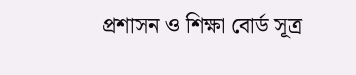প্রশাসন ও শিক্ষা বোর্ড সূত্র